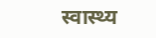स्वास्थ्य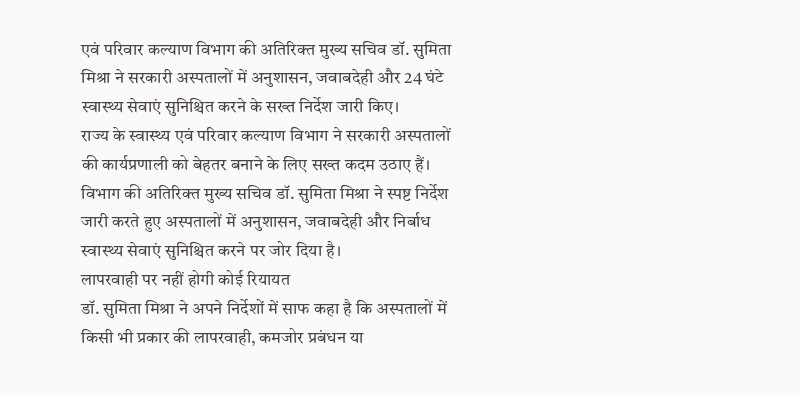एवं परिवार कल्याण विभाग की अतिरिक्त मुख्य सचिव डॉ. सुमिता मिश्रा ने सरकारी अस्पतालों में अनुशासन, जवाबदेही और 24 घंटे स्वास्थ्य सेवाएं सुनिश्चित करने के सख्त निर्देश जारी किए।
राज्य के स्वास्थ्य एवं परिवार कल्याण विभाग ने सरकारी अस्पतालों की कार्यप्रणाली को बेहतर बनाने के लिए सख्त कदम उठाए हैं। विभाग की अतिरिक्त मुख्य सचिव डॉ. सुमिता मिश्रा ने स्पष्ट निर्देश जारी करते हुए अस्पतालों में अनुशासन, जवाबदेही और निर्बाध स्वास्थ्य सेवाएं सुनिश्चित करने पर जोर दिया है।
लापरवाही पर नहीं होगी कोई रियायत
डॉ. सुमिता मिश्रा ने अपने निर्देशों में साफ कहा है कि अस्पतालों में किसी भी प्रकार की लापरवाही, कमजोर प्रबंधन या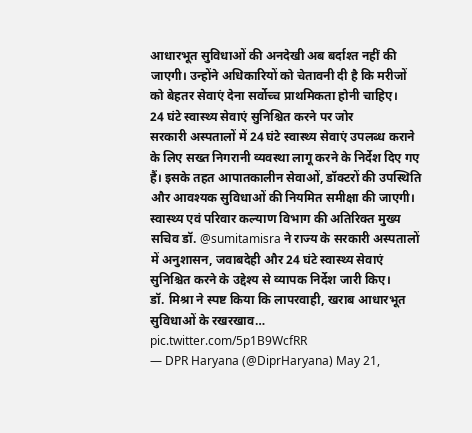आधारभूत सुविधाओं की अनदेखी अब बर्दाश्त नहीं की जाएगी। उन्होंने अधिकारियों को चेतावनी दी है कि मरीजों को बेहतर सेवाएं देना सर्वोच्च प्राथमिकता होनी चाहिए।
24 घंटे स्वास्थ्य सेवाएं सुनिश्चित करने पर जोर
सरकारी अस्पतालों में 24 घंटे स्वास्थ्य सेवाएं उपलब्ध कराने के लिए सख्त निगरानी व्यवस्था लागू करने के निर्देश दिए गए हैं। इसके तहत आपातकालीन सेवाओं, डॉक्टरों की उपस्थिति और आवश्यक सुविधाओं की नियमित समीक्षा की जाएगी।
स्वास्थ्य एवं परिवार कल्याण विभाग की अतिरिक्त मुख्य सचिव डॉ. @sumitamisra ने राज्य के सरकारी अस्पतालों में अनुशासन, जवाबदेही और 24 घंटे स्वास्थ्य सेवाएं सुनिश्चित करने के उद्देश्य से व्यापक निर्देश जारी किए।
डॉ. मिश्रा ने स्पष्ट किया कि लापरवाही, खराब आधारभूत सुविधाओं के रखरखाव… pic.twitter.com/5p1B9WcfRR
— DPR Haryana (@DiprHaryana) May 21,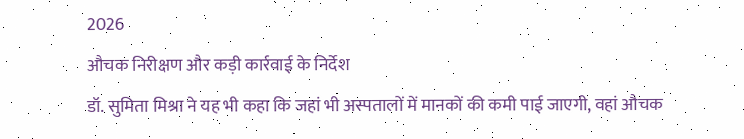2026
औचक निरीक्षण और कड़ी कार्रवाई के निर्देश
डॉ. सुमिता मिश्रा ने यह भी कहा कि जहां भी अस्पतालों में मानकों की कमी पाई जाएगी, वहां औचक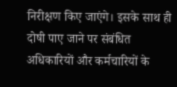निरीक्षण किए जाएंगे। इसके साथ ही दोषी पाए जाने पर संबंधित अधिकारियों और कर्मचारियों के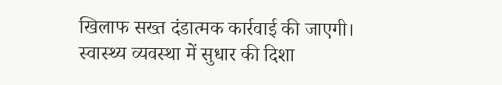खिलाफ सख्त दंडात्मक कार्रवाई की जाएगी।
स्वास्थ्य व्यवस्था में सुधार की दिशा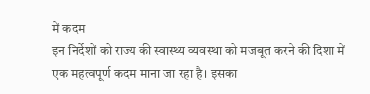में कदम
इन निर्देशों को राज्य की स्वास्थ्य व्यवस्था को मजबूत करने की दिशा में एक महत्वपूर्ण कदम माना जा रहा है। इसका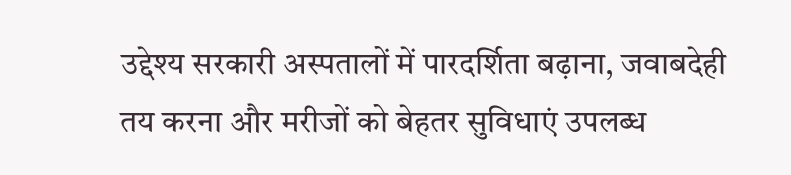उद्देश्य सरकारी अस्पतालों में पारदर्शिता बढ़ाना, जवाबदेही तय करना और मरीजों को बेहतर सुविधाएं उपलब्ध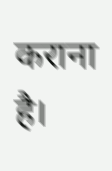कराना है।